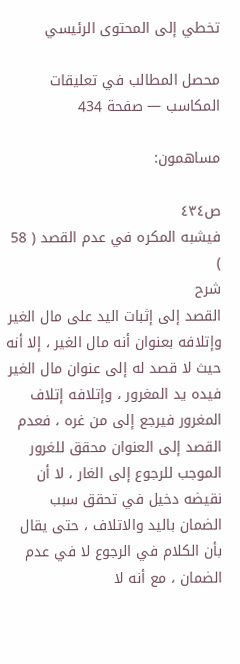تخطي إلى المحتوى الرئيسي

محصل المطالب في تعليقات المكاسب — صفحة 434

مساهمون:

ص٤٣٤
فيشبه المكره في عدم القصد ( 58 )
شرح
القصد إلى إثبات اليد على مال الغير وإتلافه بعنوان أنه مال الغير ، إلا أنه حيث لا قصد له إلى عنوان مال الغير فيده يد المغرور ، وإتلافه إتلاف المغرور فيرجع إلى من غره ، فعدم القصد إلى العنوان محقق للغرور الموجب للرجوع إلى الغار ، لا أن نقيضه دخيل في تحقق سبب الضمان باليد والاتلاف ، حتى يقال بأن الكلام في الرجوع لا في عدم الضمان ، مع أنه لا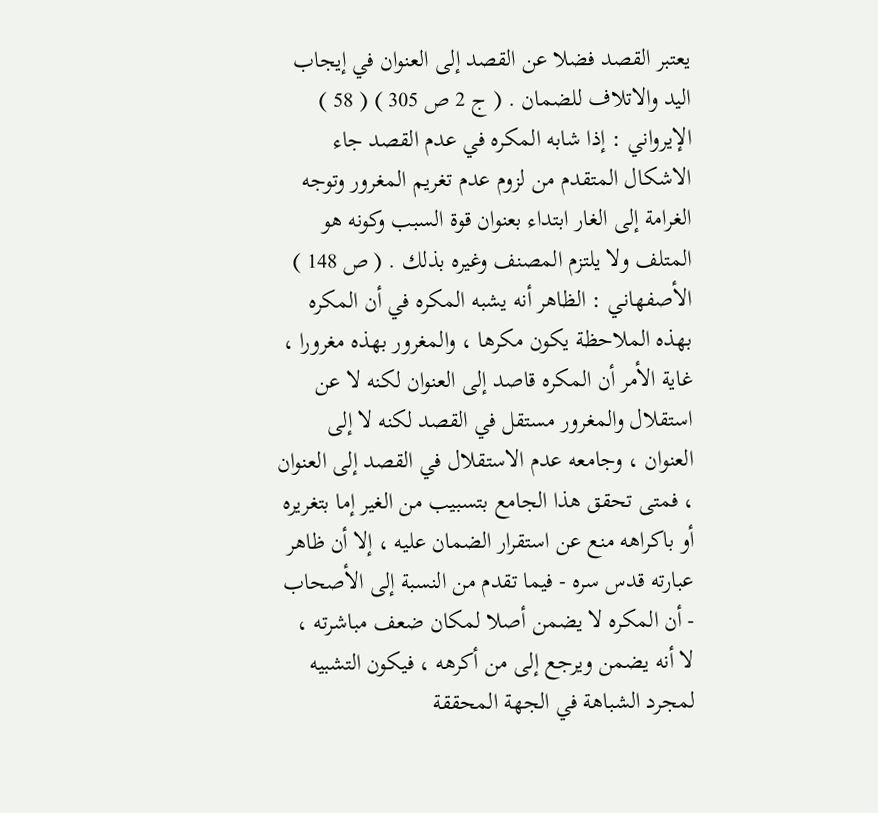يعتبر القصد فضلا عن القصد إلى العنوان في إيجاب اليد والاتلاف للضمان . ( ج 2 ص 305 ) ( 58 ) الإيرواني : إذا شابه المكره في عدم القصد جاء الاشكال المتقدم من لزوم عدم تغريم المغرور وتوجه الغرامة إلى الغار ابتداء بعنوان قوة السبب وكونه هو المتلف ولا يلتزم المصنف وغيره بذلك . ( ص 148 ) الأصفهاني : الظاهر أنه يشبه المكره في أن المكره بهذه الملاحظة يكون مكرها ، والمغرور بهذه مغرورا ، غاية الأمر أن المكره قاصد إلى العنوان لكنه لا عن استقلال والمغرور مستقل في القصد لكنه لا إلى العنوان ، وجامعه عدم الاستقلال في القصد إلى العنوان ، فمتى تحقق هذا الجامع بتسبيب من الغير إما بتغريره أو باكراهه منع عن استقرار الضمان عليه ، إلا أن ظاهر عبارته قدس سره - فيما تقدم من النسبة إلى الأصحاب - أن المكره لا يضمن أصلا لمكان ضعف مباشرته ، لا أنه يضمن ويرجع إلى من أكرهه ، فيكون التشبيه لمجرد الشباهة في الجهة المحققة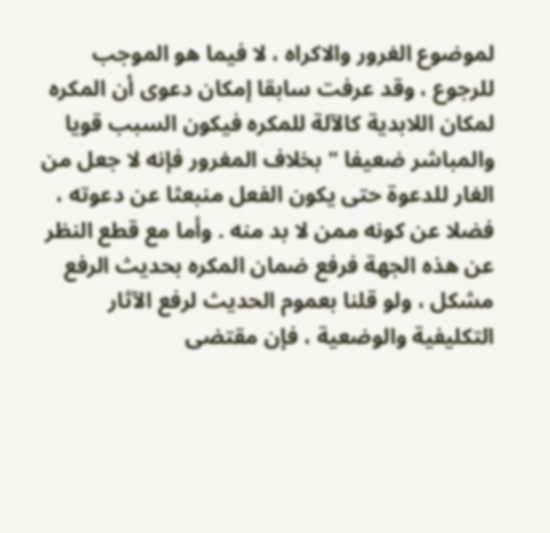لموضوع الغرور والاكراه ، لا فيما هو الموجب للرجوع ، وقد عرفت سابقا إمكان دعوى أن المكره لمكان اللابدية كالآلة للمكره فيكون السبب قويا والمباشر ضعيفا " بخلاف المغرور فإنه لا جعل من الغار للدعوة حتى يكون الفعل منبعثا عن دعوته ، فضلا عن كونه ممن لا بد منه . وأما مع قطع النظر عن هذه الجهة فرفع ضمان المكره بحديث الرفع مشكل ، ولو قلنا بعموم الحديث لرفع الآثار التكليفية والوضعية ، فإن مقتضى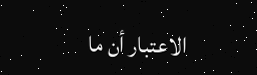الاعتبار أن ما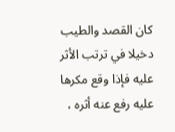كان القصد والطيب دخيلا في ترتب الأثر عليه فإذا وقع مكرها عليه رفع عنه أثره ،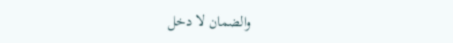والضمان لا دخل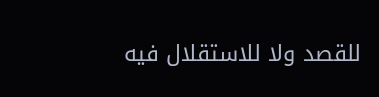للقصد ولا للاستقلال فيه